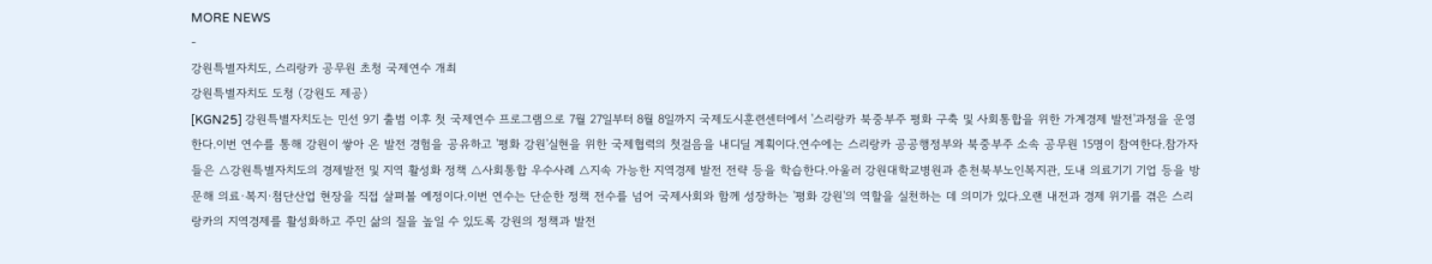MORE NEWS
-
강원특별자치도, 스리랑카 공무원 초청 국제연수 개최
강원특별자치도 도청 (강원도 제공)
[KGN25] 강원특별자치도는 민선 9기 출범 이후 첫 국제연수 프로그램으로 7월 27일부터 8월 8일까지 국제도시훈련센터에서 '스리랑카 북중부주 평화 구축 및 사회통합을 위한 가계경제 발전'과정을 운영한다.이번 연수를 통해 강원이 쌓아 온 발전 경험을 공유하고 '평화 강원'실현을 위한 국제협력의 첫걸음을 내디딜 계획이다.연수에는 스리랑카 공공행정부와 북중부주 소속 공무원 15명이 참여한다.참가자들은 △강원특별자치도의 경제발전 및 지역 활성화 정책 △사회통합 우수사례 △지속 가능한 지역경제 발전 전략 등을 학습한다.아울러 강원대학교병원과 춘천북부노인복지관, 도내 의료기기 기업 등을 방문해 의료·복지·첨단산업 현장을 직접 살펴볼 예정이다.이번 연수는 단순한 정책 전수를 넘어 국제사회와 함께 성장하는 '평화 강원'의 역할을 실천하는 데 의미가 있다.오랜 내전과 경제 위기를 겪은 스리랑카의 지역경제를 활성화하고 주민 삶의 질을 높일 수 있도록 강원의 정책과 발전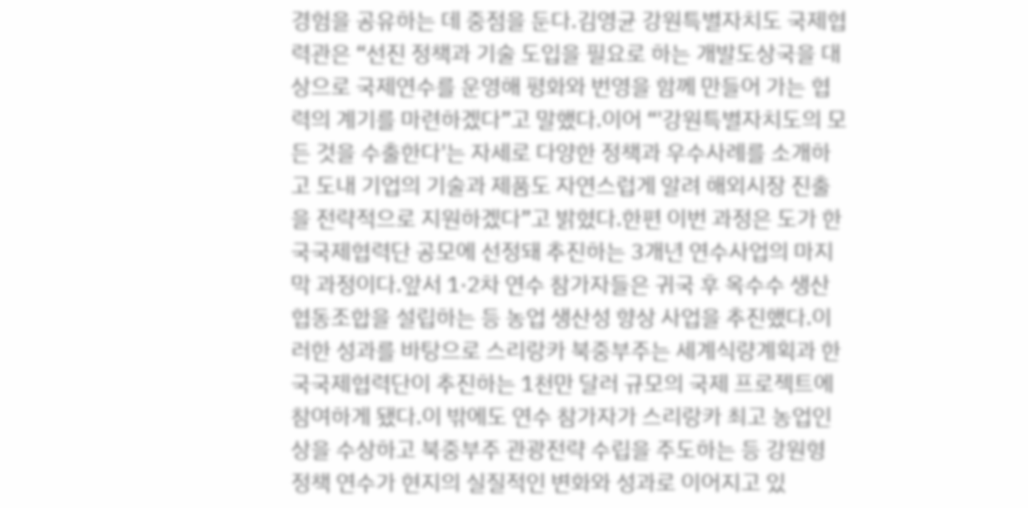경험을 공유하는 데 중점을 둔다.김영균 강원특별자치도 국제협력관은 “선진 정책과 기술 도입을 필요로 하는 개발도상국을 대상으로 국제연수를 운영해 평화와 번영을 함께 만들어 가는 협력의 계기를 마련하겠다”고 말했다.이어 “'강원특별자치도의 모든 것을 수출한다'는 자세로 다양한 정책과 우수사례를 소개하고 도내 기업의 기술과 제품도 자연스럽게 알려 해외시장 진출을 전략적으로 지원하겠다”고 밝혔다.한편 이번 과정은 도가 한국국제협력단 공모에 선정돼 추진하는 3개년 연수사업의 마지막 과정이다.앞서 1·2차 연수 참가자들은 귀국 후 옥수수 생산 협동조합을 설립하는 등 농업 생산성 향상 사업을 추진했다.이러한 성과를 바탕으로 스리랑카 북중부주는 세계식량계획과 한국국제협력단이 추진하는 1천만 달러 규모의 국제 프로젝트에 참여하게 됐다.이 밖에도 연수 참가자가 스리랑카 최고 농업인상을 수상하고 북중부주 관광전략 수립을 주도하는 등 강원형 정책 연수가 현지의 실질적인 변화와 성과로 이어지고 있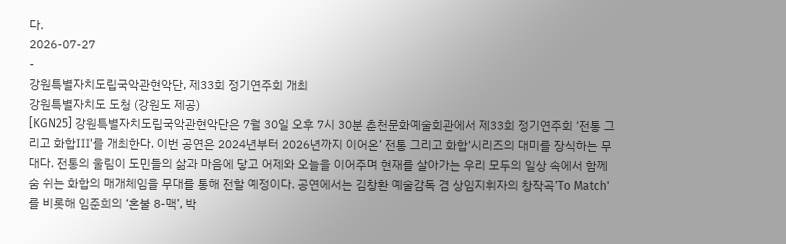다.
2026-07-27
-
강원특별자치도립국악관현악단, 제33회 정기연주회 개최
강원특별자치도 도청 (강원도 제공)
[KGN25] 강원특별자치도립국악관현악단은 7월 30일 오후 7시 30분 춘천문화예술회관에서 제33회 정기연주회 ‘전통 그리고 화합Ⅲ'를 개최한다. 이번 공연은 2024년부터 2026년까지 이어온’ 전통 그리고 화합‘시리즈의 대미를 장식하는 무대다. 전통의 울림이 도민들의 삶과 마음에 닿고 어제와 오늘을 이어주며 현재를 살아가는 우리 모두의 일상 속에서 함께 숨 쉬는 화합의 매개체임을 무대를 통해 전할 예정이다. 공연에서는 김창환 예술감독 겸 상임지휘자의 창작곡’To Match'를 비롯해 임준희의 ‘혼불 8-맥’, 박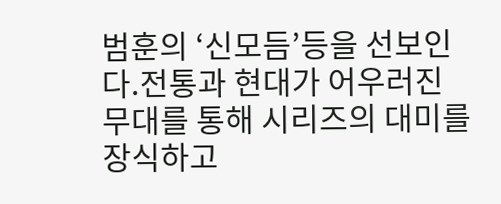범훈의 ‘신모듬’등을 선보인다.전통과 현대가 어우러진 무대를 통해 시리즈의 대미를 장식하고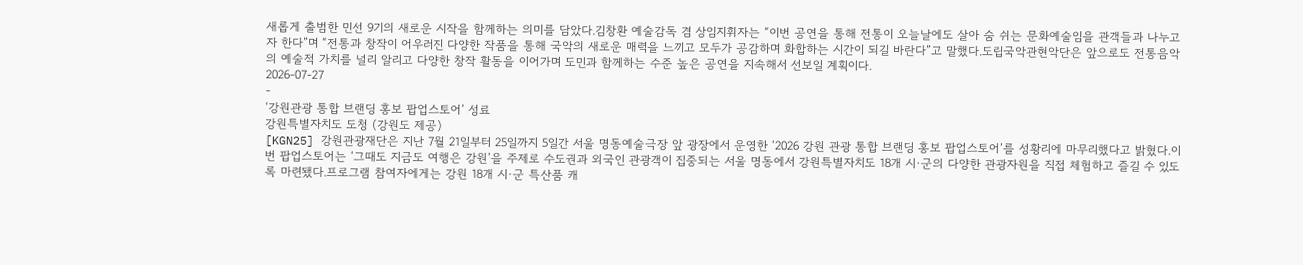새롭게 출범한 민선 9기의 새로운 시작을 함께하는 의미를 담았다.김창환 예술감독 겸 상임지휘자는 “이번 공연을 통해 전통이 오늘날에도 살아 숨 쉬는 문화예술임을 관객들과 나누고자 한다”며 “전통과 창작이 어우러진 다양한 작품을 통해 국악의 새로운 매력을 느끼고 모두가 공감하며 화합하는 시간이 되길 바란다”고 말했다.도립국악관현악단은 앞으로도 전통음악의 예술적 가치를 널리 알리고 다양한 창작 활동을 이어가며 도민과 함께하는 수준 높은 공연을 지속해서 선보일 계획이다.
2026-07-27
-
‘강원관광 통합 브랜딩 홍보 팝업스토어’ 성료
강원특별자치도 도청 (강원도 제공)
[KGN25] 강원관광재단은 지난 7월 21일부터 25일까지 5일간 서울 명동예술극장 앞 광장에서 운영한 ‘2026 강원 관광 통합 브랜딩 홍보 팝업스토어’를 성황리에 마무리했다고 밝혔다.이번 팝업스토어는 ‘그때도 지금도 여행은 강원’을 주제로 수도권과 외국인 관광객이 집중되는 서울 명동에서 강원특별자치도 18개 시·군의 다양한 관광자원을 직접 체험하고 즐길 수 있도록 마련됐다.프로그램 참여자에게는 강원 18개 시·군 특산품 캐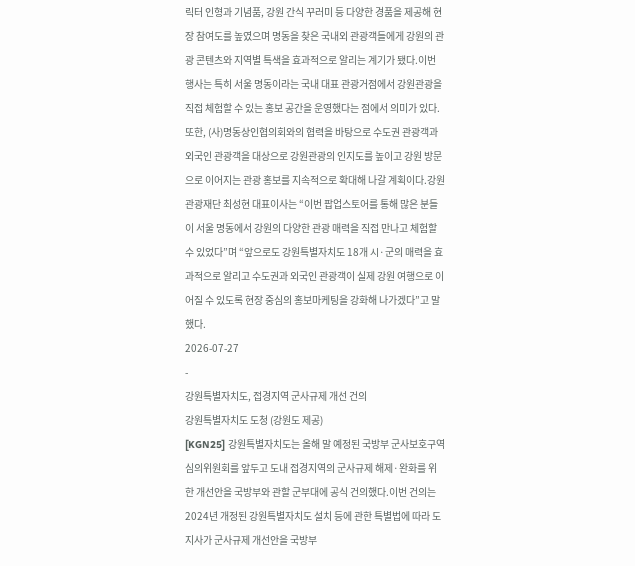릭터 인형과 기념품, 강원 간식 꾸러미 등 다양한 경품을 제공해 현장 참여도를 높였으며 명동을 찾은 국내외 관광객들에게 강원의 관광 콘텐츠와 지역별 특색을 효과적으로 알리는 계기가 됐다.이번 행사는 특히 서울 명동이라는 국내 대표 관광거점에서 강원관광을 직접 체험할 수 있는 홍보 공간을 운영했다는 점에서 의미가 있다.또한, (사)명동상인협의회와의 협력을 바탕으로 수도권 관광객과 외국인 관광객을 대상으로 강원관광의 인지도를 높이고 강원 방문으로 이어지는 관광 홍보를 지속적으로 확대해 나갈 계획이다.강원관광재단 최성현 대표이사는 “이번 팝업스토어를 통해 많은 분들이 서울 명동에서 강원의 다양한 관광 매력을 직접 만나고 체험할 수 있었다”며 “앞으로도 강원특별자치도 18개 시·군의 매력을 효과적으로 알리고 수도권과 외국인 관광객이 실제 강원 여행으로 이어질 수 있도록 현장 중심의 홍보마케팅을 강화해 나가겠다”고 말했다.
2026-07-27
-
강원특별자치도, 접경지역 군사규제 개선 건의
강원특별자치도 도청 (강원도 제공)
[KGN25] 강원특별자치도는 올해 말 예정된 국방부 군사보호구역 심의위원회를 앞두고 도내 접경지역의 군사규제 해제·완화를 위한 개선안을 국방부와 관할 군부대에 공식 건의했다.이번 건의는 2024년 개정된 강원특별자치도 설치 등에 관한 특별법에 따라 도지사가 군사규제 개선안을 국방부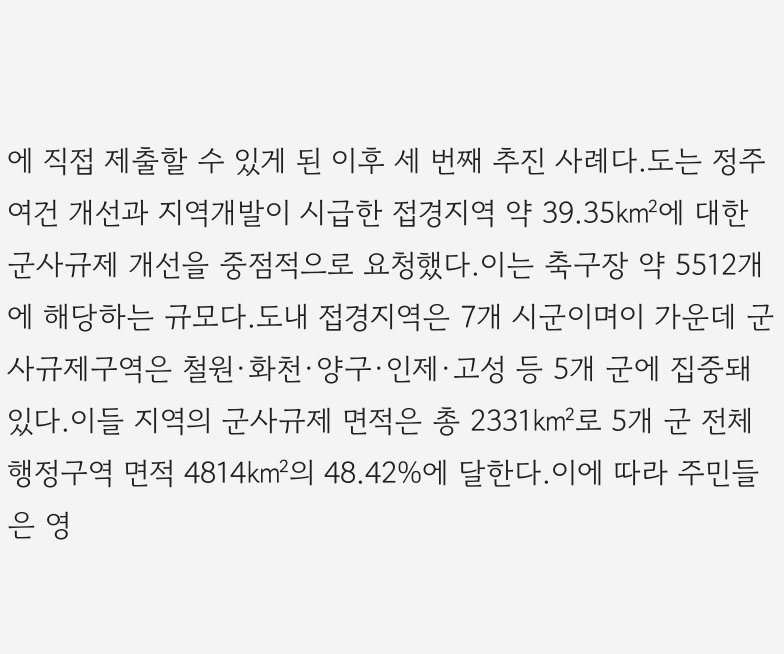에 직접 제출할 수 있게 된 이후 세 번째 추진 사례다.도는 정주 여건 개선과 지역개발이 시급한 접경지역 약 39.35㎢에 대한 군사규제 개선을 중점적으로 요청했다.이는 축구장 약 5512개에 해당하는 규모다.도내 접경지역은 7개 시군이며이 가운데 군사규제구역은 철원·화천·양구·인제·고성 등 5개 군에 집중돼 있다.이들 지역의 군사규제 면적은 총 2331㎢로 5개 군 전체 행정구역 면적 4814㎢의 48.42%에 달한다.이에 따라 주민들은 영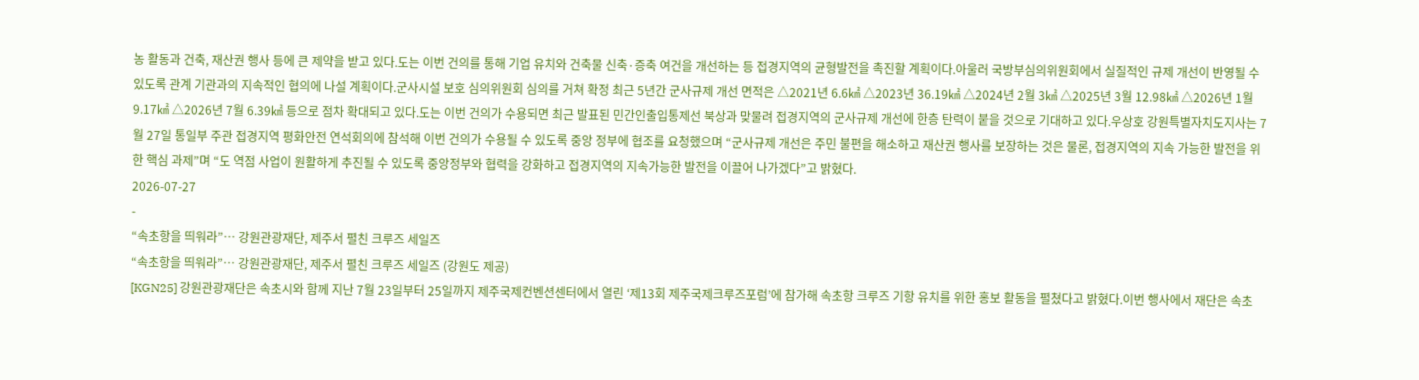농 활동과 건축, 재산권 행사 등에 큰 제약을 받고 있다.도는 이번 건의를 통해 기업 유치와 건축물 신축·증축 여건을 개선하는 등 접경지역의 균형발전을 촉진할 계획이다.아울러 국방부심의위원회에서 실질적인 규제 개선이 반영될 수 있도록 관계 기관과의 지속적인 협의에 나설 계획이다.군사시설 보호 심의위원회 심의를 거쳐 확정 최근 5년간 군사규제 개선 면적은 △2021년 6.6㎢ △2023년 36.19㎢ △2024년 2월 3㎢ △2025년 3월 12.98㎢ △2026년 1월 9.17㎢ △2026년 7월 6.39㎢ 등으로 점차 확대되고 있다.도는 이번 건의가 수용되면 최근 발표된 민간인출입통제선 북상과 맞물려 접경지역의 군사규제 개선에 한층 탄력이 붙을 것으로 기대하고 있다.우상호 강원특별자치도지사는 7월 27일 통일부 주관 접경지역 평화안전 연석회의에 참석해 이번 건의가 수용될 수 있도록 중앙 정부에 협조를 요청했으며 “군사규제 개선은 주민 불편을 해소하고 재산권 행사를 보장하는 것은 물론, 접경지역의 지속 가능한 발전을 위한 핵심 과제”며 “도 역점 사업이 원활하게 추진될 수 있도록 중앙정부와 협력을 강화하고 접경지역의 지속가능한 발전을 이끌어 나가겠다”고 밝혔다.
2026-07-27
-
“속초항을 띄워라”… 강원관광재단, 제주서 펼친 크루즈 세일즈
“속초항을 띄워라”… 강원관광재단, 제주서 펼친 크루즈 세일즈 (강원도 제공)
[KGN25] 강원관광재단은 속초시와 함께 지난 7월 23일부터 25일까지 제주국제컨벤션센터에서 열린 ‘제13회 제주국제크루즈포럼’에 참가해 속초항 크루즈 기항 유치를 위한 홍보 활동을 펼쳤다고 밝혔다.이번 행사에서 재단은 속초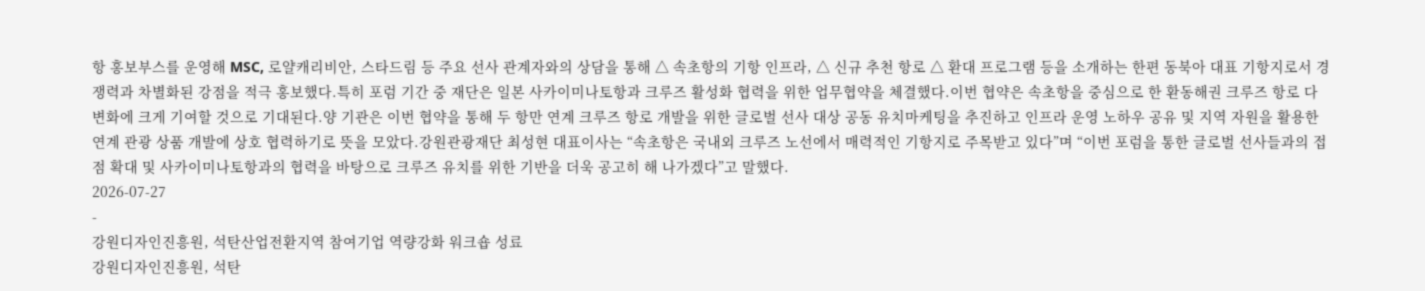항 홍보부스를 운영해 MSC, 로얄캐리비안, 스타드림 등 주요 선사 관계자와의 상담을 통해 △ 속초항의 기항 인프라, △ 신규 추천 항로 △ 환대 프로그램 등을 소개하는 한편 동북아 대표 기항지로서 경쟁력과 차별화된 강점을 적극 홍보했다.특히 포럼 기간 중 재단은 일본 사카이미나토항과 크루즈 활성화 협력을 위한 업무협약을 체결했다.이번 협약은 속초항을 중심으로 한 환동해권 크루즈 항로 다변화에 크게 기여할 것으로 기대된다.양 기관은 이번 협약을 통해 두 항만 연계 크루즈 항로 개발을 위한 글로벌 선사 대상 공동 유치마케팅을 추진하고 인프라 운영 노하우 공유 및 지역 자원을 활용한 연계 관광 상품 개발에 상호 협력하기로 뜻을 모았다.강원관광재단 최성현 대표이사는 “속초항은 국내외 크루즈 노선에서 매력적인 기항지로 주목받고 있다”며 “이번 포럼을 통한 글로벌 선사들과의 접점 확대 및 사카이미나토항과의 협력을 바탕으로 크루즈 유치를 위한 기반을 더욱 공고히 해 나가겠다”고 말했다.
2026-07-27
-
강원디자인진흥원, 석탄산업전환지역 참여기업 역량강화 워크숍 성료
강원디자인진흥원, 석탄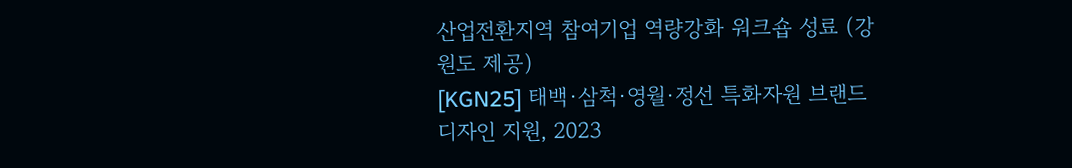산업전환지역 참여기업 역량강화 워크숍 성료 (강원도 제공)
[KGN25] 태백·삼척·영월·정선 특화자원 브랜드 디자인 지원, 2023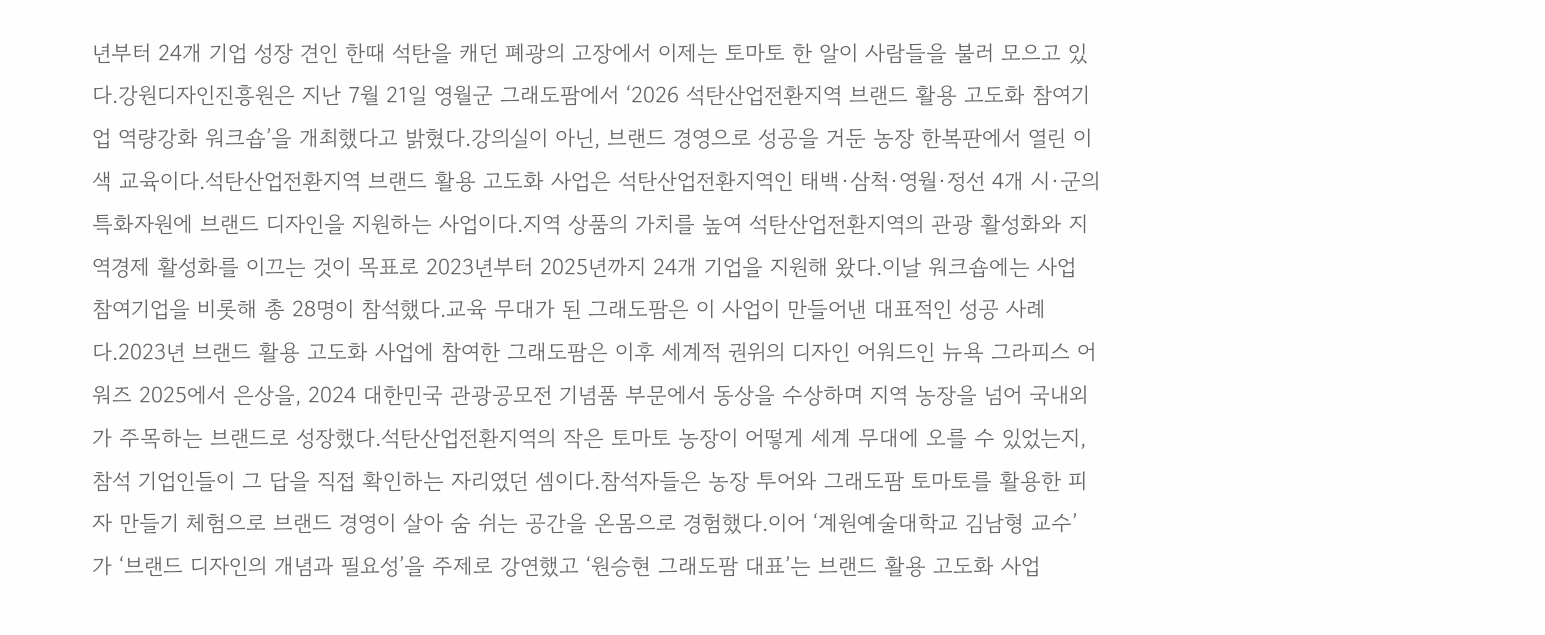년부터 24개 기업 성장 견인 한때 석탄을 캐던 폐광의 고장에서 이제는 토마토 한 알이 사람들을 불러 모으고 있다.강원디자인진흥원은 지난 7월 21일 영월군 그래도팜에서 ‘2026 석탄산업전환지역 브랜드 활용 고도화 참여기업 역량강화 워크숍’을 개최했다고 밝혔다.강의실이 아닌, 브랜드 경영으로 성공을 거둔 농장 한복판에서 열린 이색 교육이다.석탄산업전환지역 브랜드 활용 고도화 사업은 석탄산업전환지역인 태백·삼척·영월·정선 4개 시·군의 특화자원에 브랜드 디자인을 지원하는 사업이다.지역 상품의 가치를 높여 석탄산업전환지역의 관광 활성화와 지역경제 활성화를 이끄는 것이 목표로 2023년부터 2025년까지 24개 기업을 지원해 왔다.이날 워크숍에는 사업 참여기업을 비롯해 총 28명이 참석했다.교육 무대가 된 그래도팜은 이 사업이 만들어낸 대표적인 성공 사례다.2023년 브랜드 활용 고도화 사업에 참여한 그래도팜은 이후 세계적 권위의 디자인 어워드인 뉴욕 그라피스 어워즈 2025에서 은상을, 2024 대한민국 관광공모전 기념품 부문에서 동상을 수상하며 지역 농장을 넘어 국내외가 주목하는 브랜드로 성장했다.석탄산업전환지역의 작은 토마토 농장이 어떻게 세계 무대에 오를 수 있었는지, 참석 기업인들이 그 답을 직접 확인하는 자리였던 셈이다.참석자들은 농장 투어와 그래도팜 토마토를 활용한 피자 만들기 체험으로 브랜드 경영이 살아 숨 쉬는 공간을 온몸으로 경험했다.이어 ‘계원예술대학교 김남형 교수’ 가 ‘브랜드 디자인의 개념과 필요성’을 주제로 강연했고 ‘원승현 그래도팜 대표’는 브랜드 활용 고도화 사업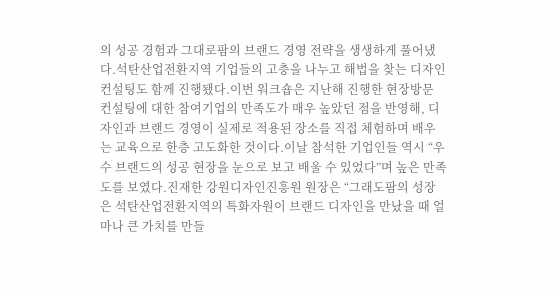의 성공 경험과 그대로팜의 브랜드 경영 전략을 생생하게 풀어냈다.석탄산업전환지역 기업들의 고충을 나누고 해법을 찾는 디자인 컨설팅도 함께 진행됐다.이번 워크숍은 지난해 진행한 현장방문 컨설팅에 대한 참여기업의 만족도가 매우 높았던 점을 반영해, 디자인과 브랜드 경영이 실제로 적용된 장소를 직접 체험하며 배우는 교육으로 한층 고도화한 것이다.이날 참석한 기업인들 역시 “우수 브랜드의 성공 현장을 눈으로 보고 배울 수 있었다”며 높은 만족도를 보였다.진재한 강원디자인진흥원 원장은 “그래도팜의 성장은 석탄산업전환지역의 특화자원이 브랜드 디자인을 만났을 때 얼마나 큰 가치를 만들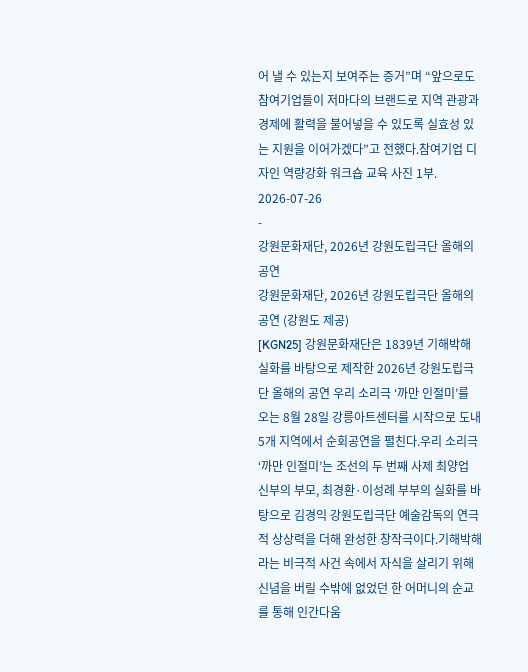어 낼 수 있는지 보여주는 증거”며 “앞으로도 참여기업들이 저마다의 브랜드로 지역 관광과 경제에 활력을 불어넣을 수 있도록 실효성 있는 지원을 이어가겠다”고 전했다.참여기업 디자인 역량강화 워크숍 교육 사진 1부.
2026-07-26
-
강원문화재단, 2026년 강원도립극단 올해의 공연
강원문화재단, 2026년 강원도립극단 올해의 공연 (강원도 제공)
[KGN25] 강원문화재단은 1839년 기해박해 실화를 바탕으로 제작한 2026년 강원도립극단 올해의 공연 우리 소리극 ‘까만 인절미’를 오는 8월 28일 강릉아트센터를 시작으로 도내 5개 지역에서 순회공연을 펼친다.우리 소리극 ‘까만 인절미’는 조선의 두 번째 사제 최양업 신부의 부모, 최경환·이성례 부부의 실화를 바탕으로 김경익 강원도립극단 예술감독의 연극적 상상력을 더해 완성한 창작극이다.기해박해라는 비극적 사건 속에서 자식을 살리기 위해 신념을 버릴 수밖에 없었던 한 어머니의 순교를 통해 인간다움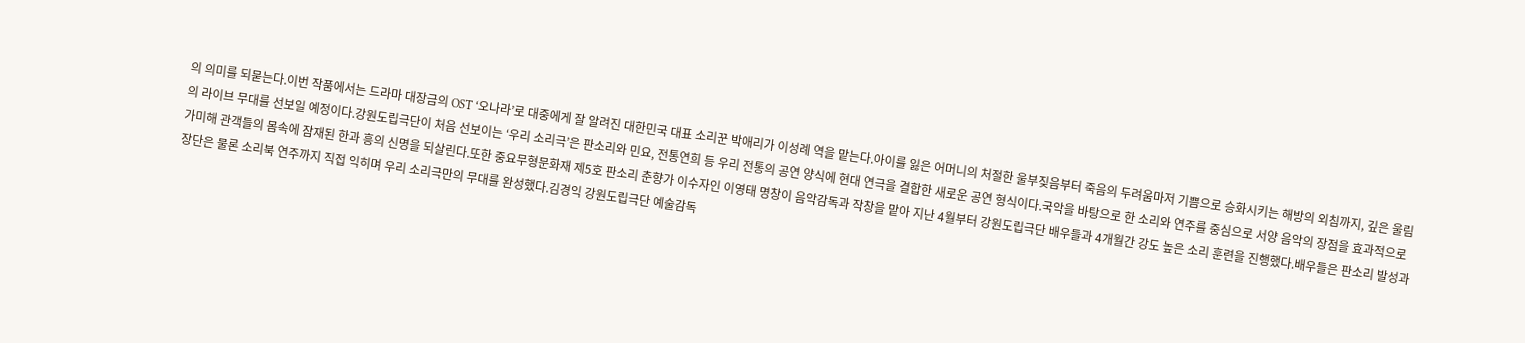의 의미를 되묻는다.이번 작품에서는 드라마 대장금의 OST ‘오나라’로 대중에게 잘 알려진 대한민국 대표 소리꾼 박애리가 이성례 역을 맡는다.아이를 잃은 어머니의 처절한 울부짖음부터 죽음의 두려움마저 기쁨으로 승화시키는 해방의 외침까지, 깊은 울림의 라이브 무대를 선보일 예정이다.강원도립극단이 처음 선보이는 ‘우리 소리극’은 판소리와 민요, 전통연희 등 우리 전통의 공연 양식에 현대 연극을 결합한 새로운 공연 형식이다.국악을 바탕으로 한 소리와 연주를 중심으로 서양 음악의 장점을 효과적으로 가미해 관객들의 몸속에 잠재된 한과 흥의 신명을 되살린다.또한 중요무형문화재 제5호 판소리 춘향가 이수자인 이영태 명창이 음악감독과 작창을 맡아 지난 4월부터 강원도립극단 배우들과 4개월간 강도 높은 소리 훈련을 진행했다.배우들은 판소리 발성과 장단은 물론 소리북 연주까지 직접 익히며 우리 소리극만의 무대를 완성했다.김경익 강원도립극단 예술감독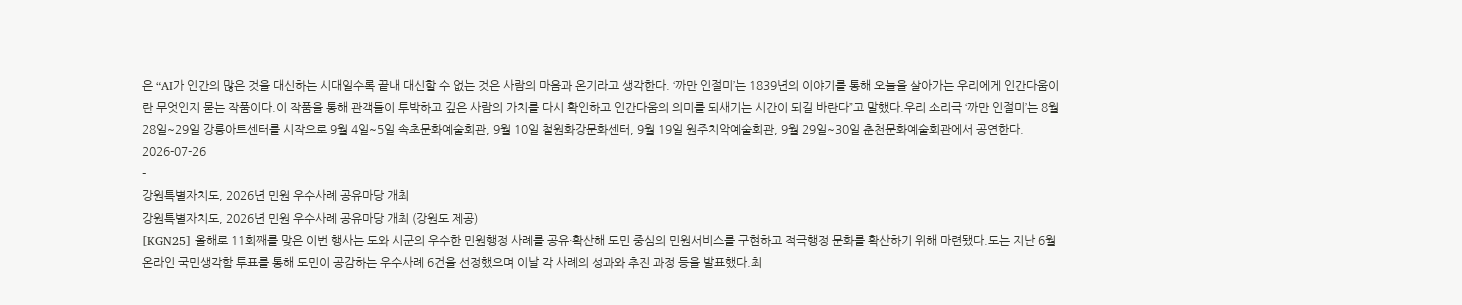은 “AI가 인간의 많은 것을 대신하는 시대일수록 끝내 대신할 수 없는 것은 사람의 마음과 온기라고 생각한다. ‘까만 인절미’는 1839년의 이야기를 통해 오늘을 살아가는 우리에게 인간다움이란 무엇인지 묻는 작품이다.이 작품을 통해 관객들이 투박하고 깊은 사람의 가치를 다시 확인하고 인간다움의 의미를 되새기는 시간이 되길 바란다”고 말했다.우리 소리극 ‘까만 인절미’는 8월 28일~29일 강릉아트센터를 시작으로 9월 4일~5일 속초문화예술회관, 9월 10일 철원화강문화센터, 9월 19일 원주치악예술회관, 9월 29일~30일 춘천문화예술회관에서 공연한다.
2026-07-26
-
강원특별자치도, 2026년 민원 우수사례 공유마당 개최
강원특별자치도, 2026년 민원 우수사례 공유마당 개최 (강원도 제공)
[KGN25] 올해로 11회째를 맞은 이번 행사는 도와 시군의 우수한 민원행정 사례를 공유·확산해 도민 중심의 민원서비스를 구현하고 적극행정 문화를 확산하기 위해 마련됐다.도는 지난 6월 온라인 국민생각함 투표를 통해 도민이 공감하는 우수사례 6건을 선정했으며 이날 각 사례의 성과와 추진 과정 등을 발표했다.최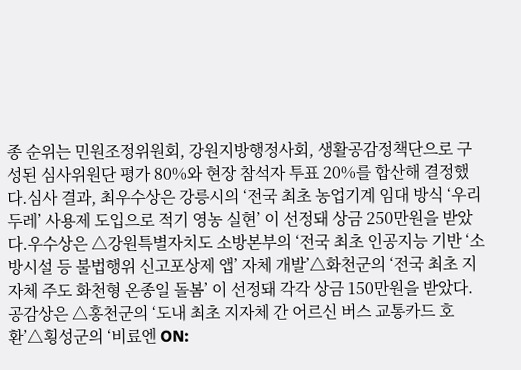종 순위는 민원조정위원회, 강원지방행정사회, 생활공감정책단으로 구성된 심사위원단 평가 80%와 현장 참석자 투표 20%를 합산해 결정했다.심사 결과, 최우수상은 강릉시의 ‘전국 최초 농업기계 임대 방식 ‘우리두레’ 사용제 도입으로 적기 영농 실현’ 이 선정돼 상금 250만원을 받았다.우수상은 △강원특별자치도 소방본부의 ‘전국 최초 인공지능 기반 ‘소방시설 등 불법행위 신고포상제 앱’ 자체 개발’△화천군의 ‘전국 최초 지자체 주도 화천형 온종일 돌봄’ 이 선정돼 각각 상금 150만원을 받았다.공감상은 △홍천군의 ‘도내 최초 지자체 간 어르신 버스 교통카드 호환’△횡성군의 ‘비료엔 ON: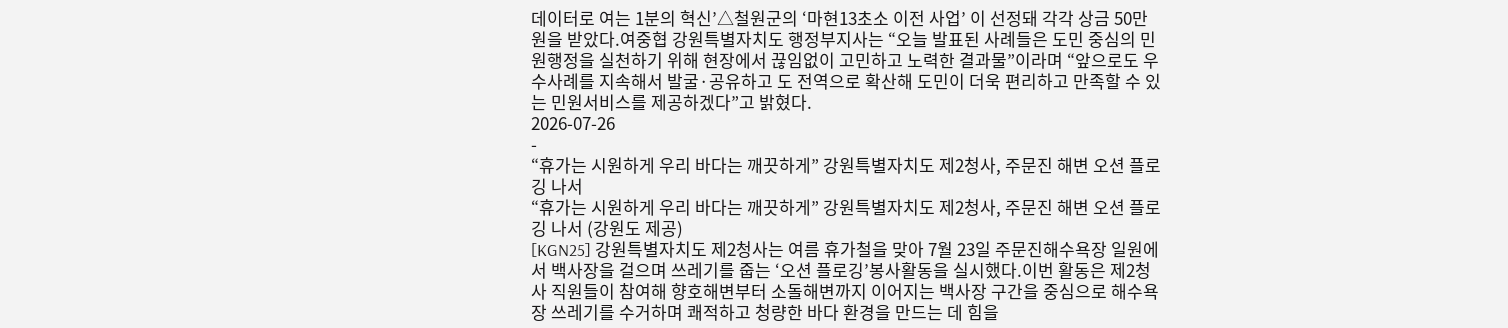데이터로 여는 1분의 혁신’△철원군의 ‘마현13초소 이전 사업’ 이 선정돼 각각 상금 50만원을 받았다.여중협 강원특별자치도 행정부지사는 “오늘 발표된 사례들은 도민 중심의 민원행정을 실천하기 위해 현장에서 끊임없이 고민하고 노력한 결과물”이라며 “앞으로도 우수사례를 지속해서 발굴·공유하고 도 전역으로 확산해 도민이 더욱 편리하고 만족할 수 있는 민원서비스를 제공하겠다”고 밝혔다.
2026-07-26
-
“휴가는 시원하게 우리 바다는 깨끗하게” 강원특별자치도 제2청사, 주문진 해변 오션 플로깅 나서
“휴가는 시원하게 우리 바다는 깨끗하게” 강원특별자치도 제2청사, 주문진 해변 오션 플로깅 나서 (강원도 제공)
[KGN25] 강원특별자치도 제2청사는 여름 휴가철을 맞아 7월 23일 주문진해수욕장 일원에서 백사장을 걸으며 쓰레기를 줍는 ‘오션 플로깅’봉사활동을 실시했다.이번 활동은 제2청사 직원들이 참여해 향호해변부터 소돌해변까지 이어지는 백사장 구간을 중심으로 해수욕장 쓰레기를 수거하며 쾌적하고 청량한 바다 환경을 만드는 데 힘을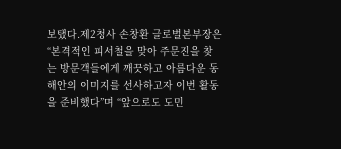보탰다.제2청사 손창환 글로벌본부장은 “본격적인 피서철을 맞아 주문진을 찾는 방문객들에게 깨끗하고 아름다운 동해안의 이미지를 선사하고자 이번 활동을 준비했다”며 “앞으로도 도민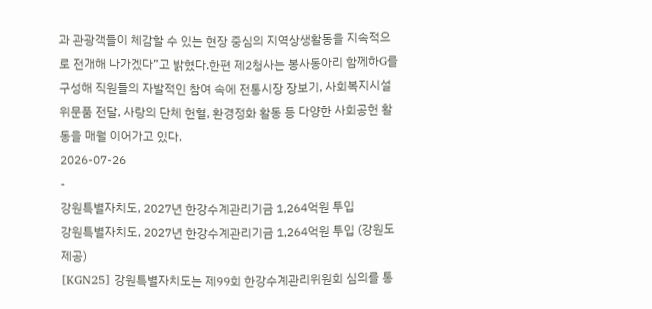과 관광객들이 체감할 수 있는 현장 중심의 지역상생활동을 지속적으로 전개해 나가겠다”고 밝혔다.한편 제2청사는 봉사동아리 함께하G를 구성해 직원들의 자발적인 참여 속에 전통시장 장보기, 사회복지시설 위문품 전달, 사랑의 단체 헌혈, 환경정화 활동 등 다양한 사회공헌 활동을 매월 이어가고 있다.
2026-07-26
-
강원특별자치도, 2027년 한강수계관리기금 1,264억원 투입
강원특별자치도, 2027년 한강수계관리기금 1,264억원 투입 (강원도 제공)
[KGN25] 강원특별자치도는 제99회 한강수계관리위원회 심의를 통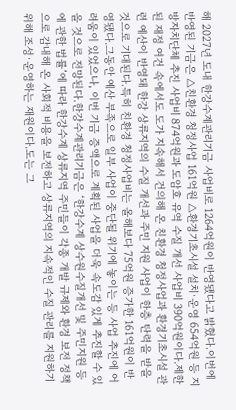해 2027년 도내 한강수계관리기금 사업비로 1264억원이 반영됐다고 밝혔다.이번에 반영된 기금은 △친환경 청정사업 161억원 △환경기초시설 설치·운영 654억원 등 지방자치단체 추진 사업비 874억원과 도암호 유역 수질 개선 사업비 390억원이다.제한된 재정 여건 속에서도 도가 지속해서 건의해 온 친환경 청정사업과 환경기초시설 관련 예산이 반영돼 한강 상류지역의 수질 개선과 주민 지원 사업이 한층 탄력을 받을 것으로 기대된다.특히 친환경 청정사업비는 올해보다 75억원 증가한 161억원이 반영됐다.그동안 예산 부족으로 일부 사업이 중단될 위기에 놓이는 등 사업 추진에 어려움이 있었으나, 이번 기금 증액으로 계획된 사업을 더욱 속도감 있게 추진할 수 있을 것으로 전망된다.한강수계관리기금은 ‘한강수계 상수원수질개선 및 주민지원 등에 관한 법률’에 따라 한강수계 상류지역 주민들이 각종 개발 규제와 환경 보전 정책으로 감내해 온 사회적 비용을 보전하고 상류지역의 지속적인 수질 관리를 지원하기 위해 조성·운영하는 재원이다.도는 그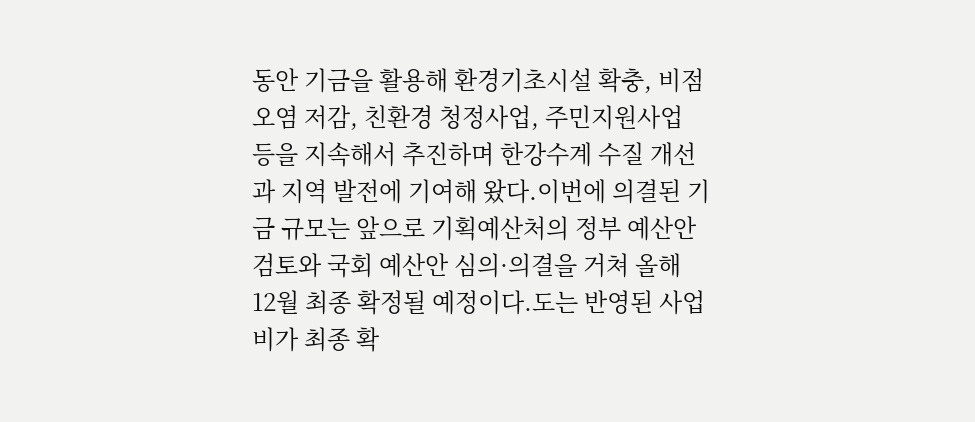동안 기금을 활용해 환경기초시설 확충, 비점오염 저감, 친환경 청정사업, 주민지원사업 등을 지속해서 추진하며 한강수계 수질 개선과 지역 발전에 기여해 왔다.이번에 의결된 기금 규모는 앞으로 기획예산처의 정부 예산안 검토와 국회 예산안 심의·의결을 거쳐 올해 12월 최종 확정될 예정이다.도는 반영된 사업비가 최종 확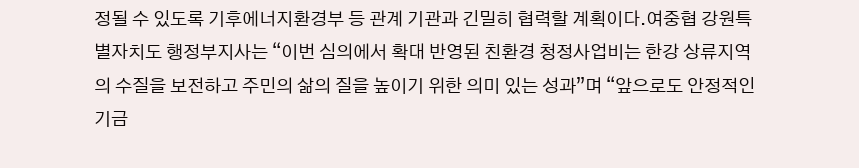정될 수 있도록 기후에너지환경부 등 관계 기관과 긴밀히 협력할 계획이다.여중협 강원특별자치도 행정부지사는 “이번 심의에서 확대 반영된 친환경 청정사업비는 한강 상류지역의 수질을 보전하고 주민의 삶의 질을 높이기 위한 의미 있는 성과”며 “앞으로도 안정적인 기금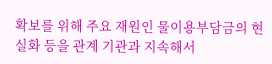확보를 위해 주요 재원인 물이용부담금의 현실화 등을 관계 기관과 지속해서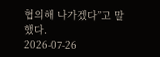협의해 나가겠다”고 말했다.
2026-07-26